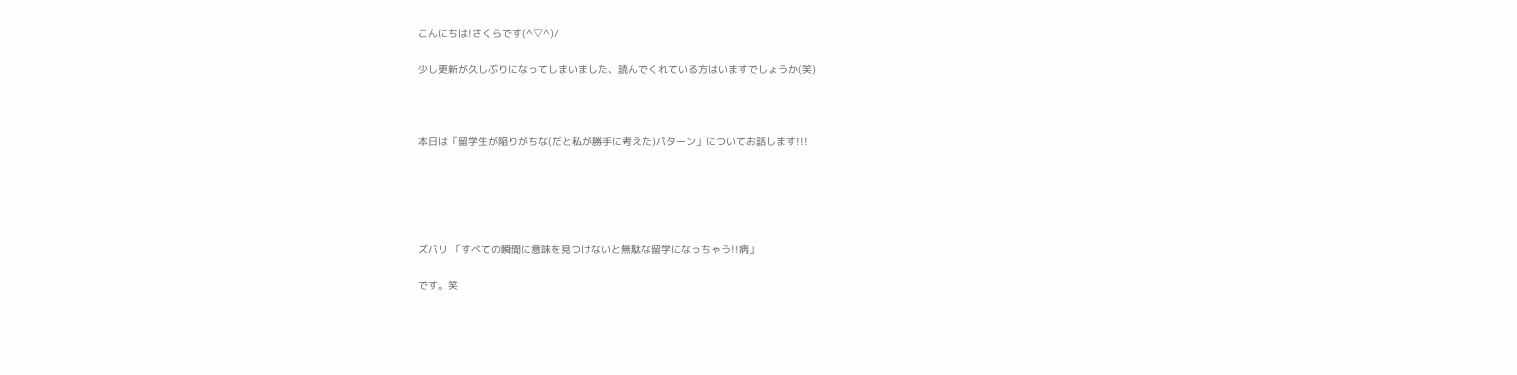こんにちは!さくらです(^▽^)/

少し更新が久しぶりになってしまいました、読んでくれている方はいますでしょうか(笑)



本日は「留学生が陥りがちな(だと私が勝手に考えた)パターン」についてお話します!!!





ズバリ 「すべての瞬間に意味を見つけないと無駄な留学になっちゃう!!病」

です。笑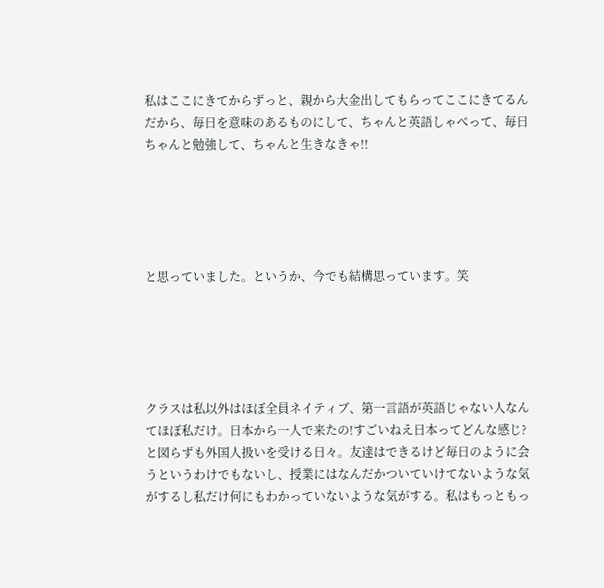私はここにきてからずっと、親から大金出してもらってここにきてるんだから、毎日を意味のあるものにして、ちゃんと英語しゃべって、毎日ちゃんと勉強して、ちゃんと生きなきゃ!!





と思っていました。というか、今でも結構思っています。笑





クラスは私以外はほぼ全員ネイティブ、第一言語が英語じゃない人なんてほぼ私だけ。日本から一人で来たの!すごいねえ日本ってどんな感じ?と図らずも外国人扱いを受ける日々。友達はできるけど毎日のように会うというわけでもないし、授業にはなんだかついていけてないような気がするし私だけ何にもわかっていないような気がする。私はもっともっ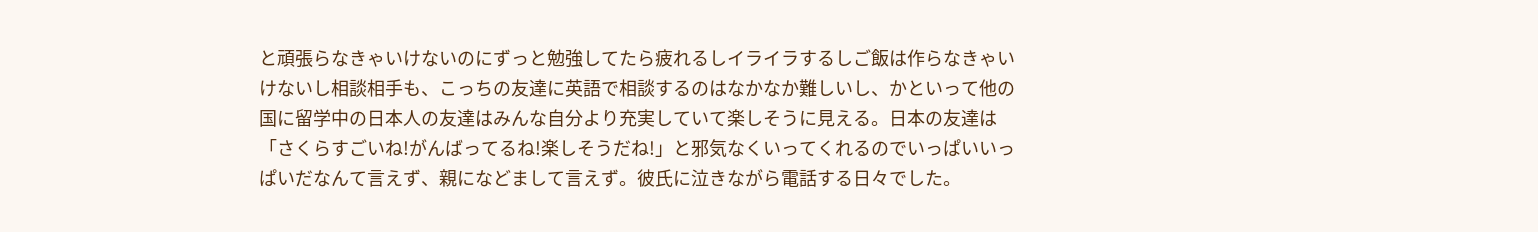と頑張らなきゃいけないのにずっと勉強してたら疲れるしイライラするしご飯は作らなきゃいけないし相談相手も、こっちの友達に英語で相談するのはなかなか難しいし、かといって他の国に留学中の日本人の友達はみんな自分より充実していて楽しそうに見える。日本の友達は「さくらすごいね!がんばってるね!楽しそうだね!」と邪気なくいってくれるのでいっぱいいっぱいだなんて言えず、親になどまして言えず。彼氏に泣きながら電話する日々でした。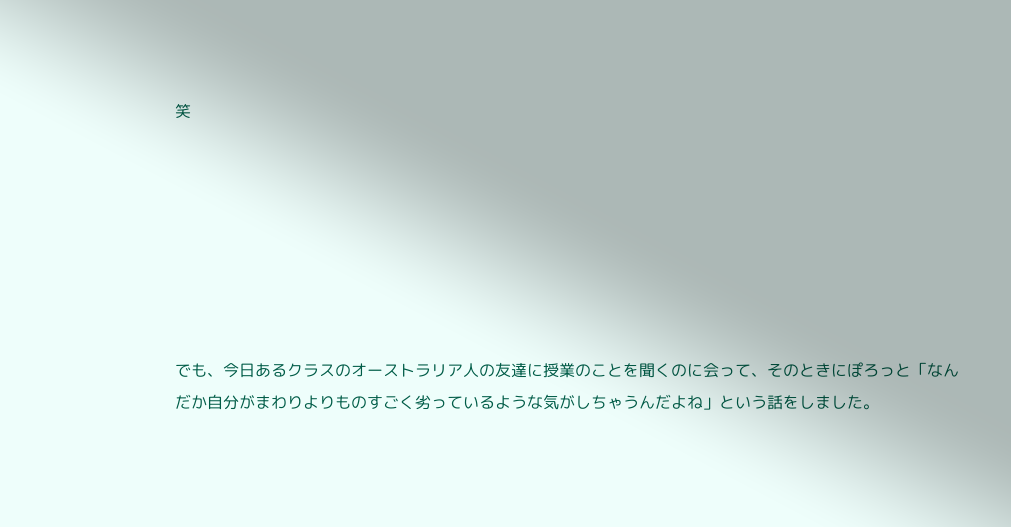笑







でも、今日あるクラスのオーストラリア人の友達に授業のことを聞くのに会って、そのときにぽろっと「なんだか自分がまわりよりものすごく劣っているような気がしちゃうんだよね」という話をしました。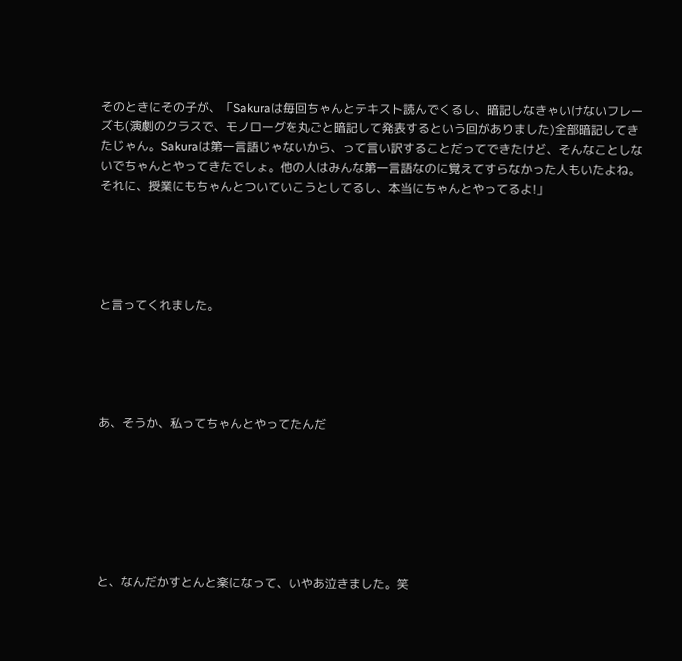そのときにその子が、「Sakuraは毎回ちゃんとテキスト読んでくるし、暗記しなきゃいけないフレーズも(演劇のクラスで、モノローグを丸ごと暗記して発表するという回がありました)全部暗記してきたじゃん。Sakuraは第一言語じゃないから、って言い訳することだってできたけど、そんなことしないでちゃんとやってきたでしょ。他の人はみんな第一言語なのに覚えてすらなかった人もいたよね。それに、授業にもちゃんとついていこうとしてるし、本当にちゃんとやってるよ!」





と言ってくれました。





あ、そうか、私ってちゃんとやってたんだ







と、なんだかすとんと楽になって、いやあ泣きました。笑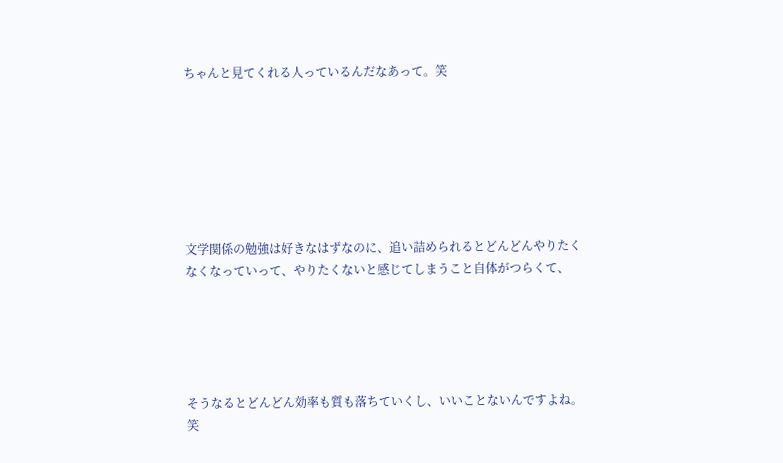ちゃんと見てくれる人っているんだなあって。笑







文学関係の勉強は好きなはずなのに、追い詰められるとどんどんやりたくなくなっていって、やりたくないと感じてしまうこと自体がつらくて、





そうなるとどんどん効率も質も落ちていくし、いいことないんですよね。笑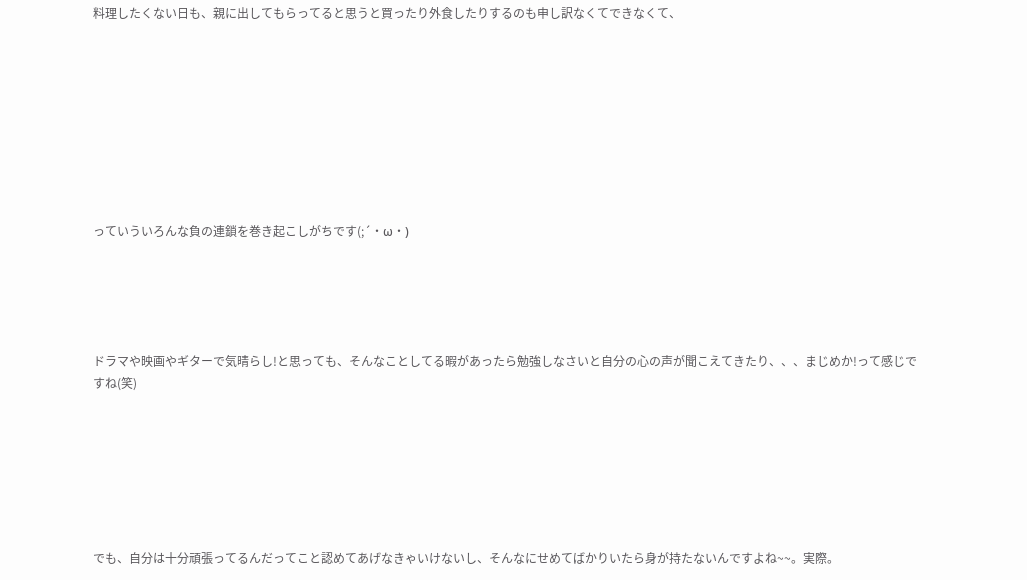料理したくない日も、親に出してもらってると思うと買ったり外食したりするのも申し訳なくてできなくて、









っていういろんな負の連鎖を巻き起こしがちです(;´・ω・)





ドラマや映画やギターで気晴らし!と思っても、そんなことしてる暇があったら勉強しなさいと自分の心の声が聞こえてきたり、、、まじめか!って感じですね(笑)







でも、自分は十分頑張ってるんだってこと認めてあげなきゃいけないし、そんなにせめてばかりいたら身が持たないんですよね~~。実際。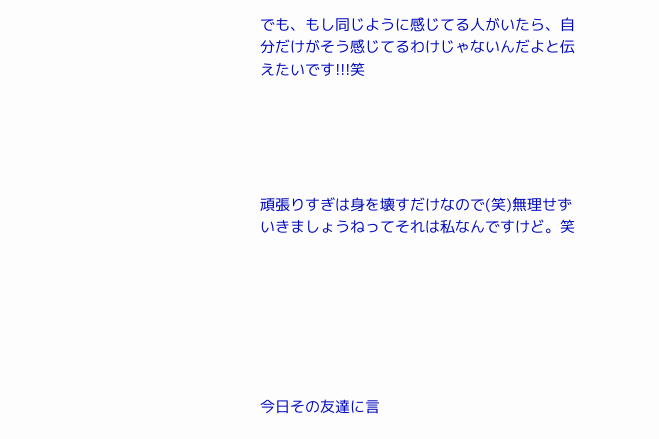でも、もし同じように感じてる人がいたら、自分だけがそう感じてるわけじゃないんだよと伝えたいです!!!笑





頑張りすぎは身を壊すだけなので(笑)無理せずいきましょうねってそれは私なんですけど。笑







今日その友達に言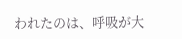われたのは、呼吸が大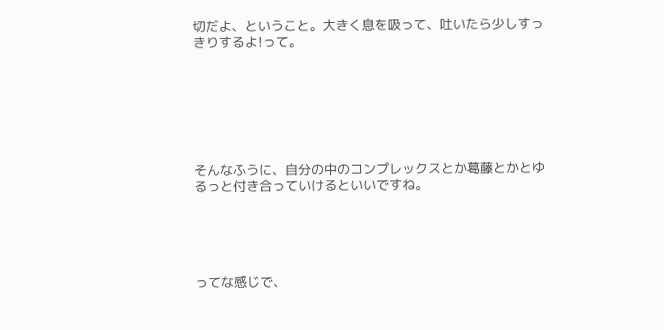切だよ、ということ。大きく息を吸って、吐いたら少しすっきりするよ!って。







そんなふうに、自分の中のコンプレックスとか葛藤とかとゆるっと付き合っていけるといいですね。





ってな感じで、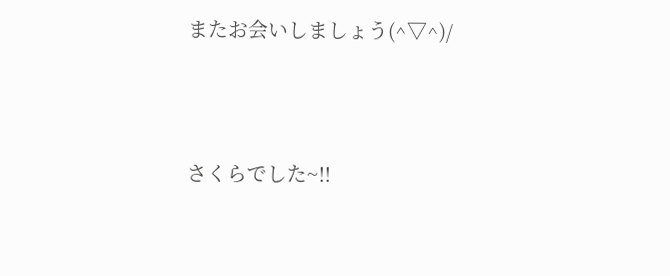またお会いしましょう(^▽^)/





さくらでした~!!